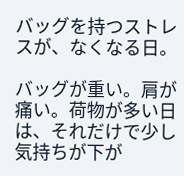バッグを持つストレスが、なくなる日。

バッグが重い。肩が痛い。荷物が多い日は、それだけで少し気持ちが下が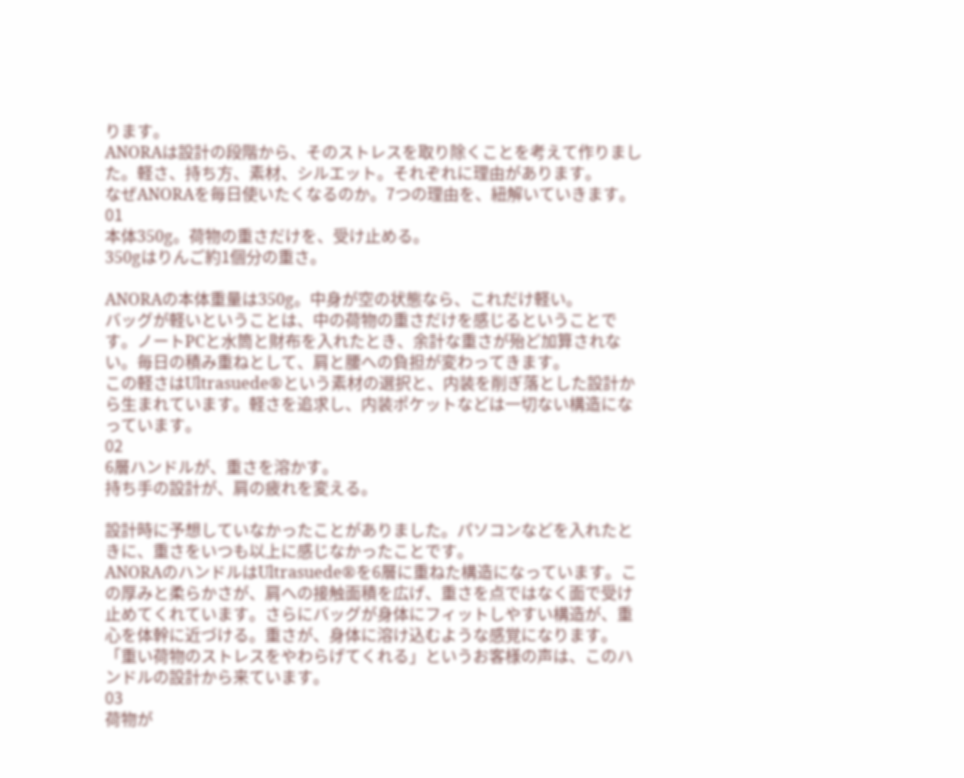ります。
ANORAは設計の段階から、そのストレスを取り除くことを考えて作りました。軽さ、持ち方、素材、シルエット。それぞれに理由があります。
なぜANORAを毎日使いたくなるのか。7つの理由を、紐解いていきます。
01
本体350g。荷物の重さだけを、受け止める。
350gはりんご約1個分の重さ。

ANORAの本体重量は350g。中身が空の状態なら、これだけ軽い。
バッグが軽いということは、中の荷物の重さだけを感じるということです。ノートPCと水筒と財布を入れたとき、余計な重さが殆ど加算されない。毎日の積み重ねとして、肩と腰への負担が変わってきます。
この軽さはUltrasuede®という素材の選択と、内装を削ぎ落とした設計から生まれています。軽さを追求し、内装ポケットなどは一切ない構造になっています。
02
6層ハンドルが、重さを溶かす。
持ち手の設計が、肩の疲れを変える。

設計時に予想していなかったことがありました。パソコンなどを入れたときに、重さをいつも以上に感じなかったことです。
ANORAのハンドルはUltrasuede®を6層に重ねた構造になっています。この厚みと柔らかさが、肩への接触面積を広げ、重さを点ではなく面で受け止めてくれています。さらにバッグが身体にフィットしやすい構造が、重心を体幹に近づける。重さが、身体に溶け込むような感覚になります。
「重い荷物のストレスをやわらげてくれる」というお客様の声は、このハンドルの設計から来ています。
03
荷物が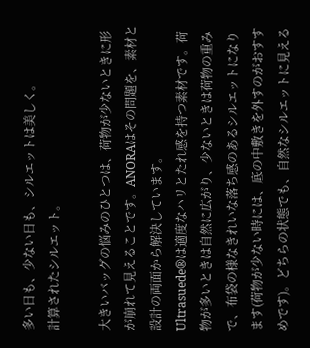多い日も、少ない日も、シルエットは美しく。
計算されたシルエット。

大きいバッグの悩みのひとつは、荷物が少ないときに形が崩れて見えることです。ANORAはその問題を、素材と設計の両面から解決しています。
Ultrasuede®は適度なハリとたれ感を持つ素材です。荷物が多いときは自然に広がり、少ないときは荷物の重みで、布袋の様なきれいな落ち感のあるシルエットになります(荷物が少ない時には、底の中敷きを外すのがおすすめです)。どちらの状態でも、自然なシルエットに見える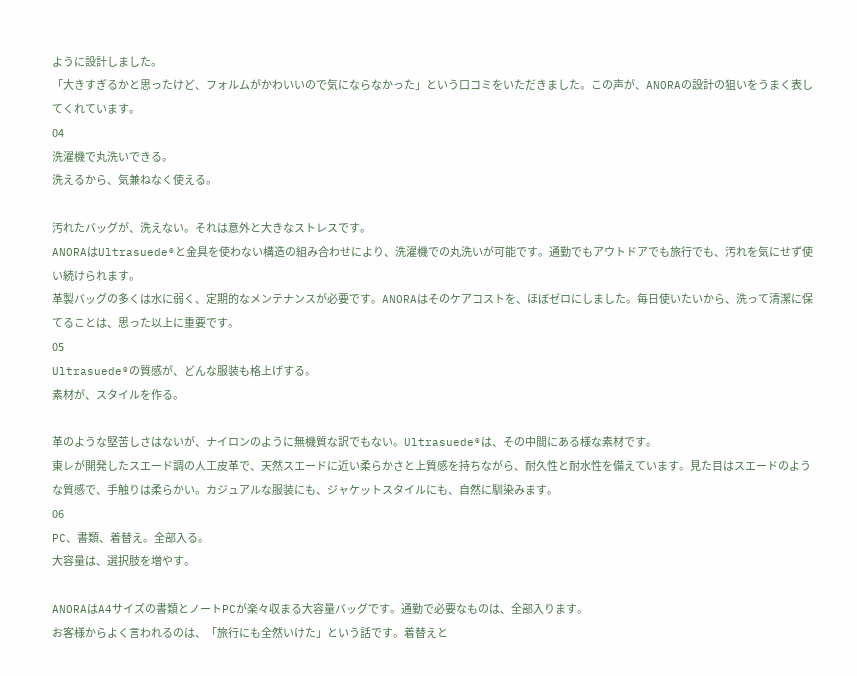ように設計しました。
「大きすぎるかと思ったけど、フォルムがかわいいので気にならなかった」という口コミをいただきました。この声が、ANORAの設計の狙いをうまく表してくれています。
04
洗濯機で丸洗いできる。
洗えるから、気兼ねなく使える。

汚れたバッグが、洗えない。それは意外と大きなストレスです。
ANORAはUltrasuede®と金具を使わない構造の組み合わせにより、洗濯機での丸洗いが可能です。通勤でもアウトドアでも旅行でも、汚れを気にせず使い続けられます。
革製バッグの多くは水に弱く、定期的なメンテナンスが必要です。ANORAはそのケアコストを、ほぼゼロにしました。毎日使いたいから、洗って清潔に保てることは、思った以上に重要です。
05
Ultrasuede®の質感が、どんな服装も格上げする。
素材が、スタイルを作る。

革のような堅苦しさはないが、ナイロンのように無機質な訳でもない。Ultrasuede®は、その中間にある様な素材です。
東レが開発したスエード調の人工皮革で、天然スエードに近い柔らかさと上質感を持ちながら、耐久性と耐水性を備えています。見た目はスエードのような質感で、手触りは柔らかい。カジュアルな服装にも、ジャケットスタイルにも、自然に馴染みます。
06
PC、書類、着替え。全部入る。
大容量は、選択肢を増やす。

ANORAはA4サイズの書類とノートPCが楽々収まる大容量バッグです。通勤で必要なものは、全部入ります。
お客様からよく言われるのは、「旅行にも全然いけた」という話です。着替えと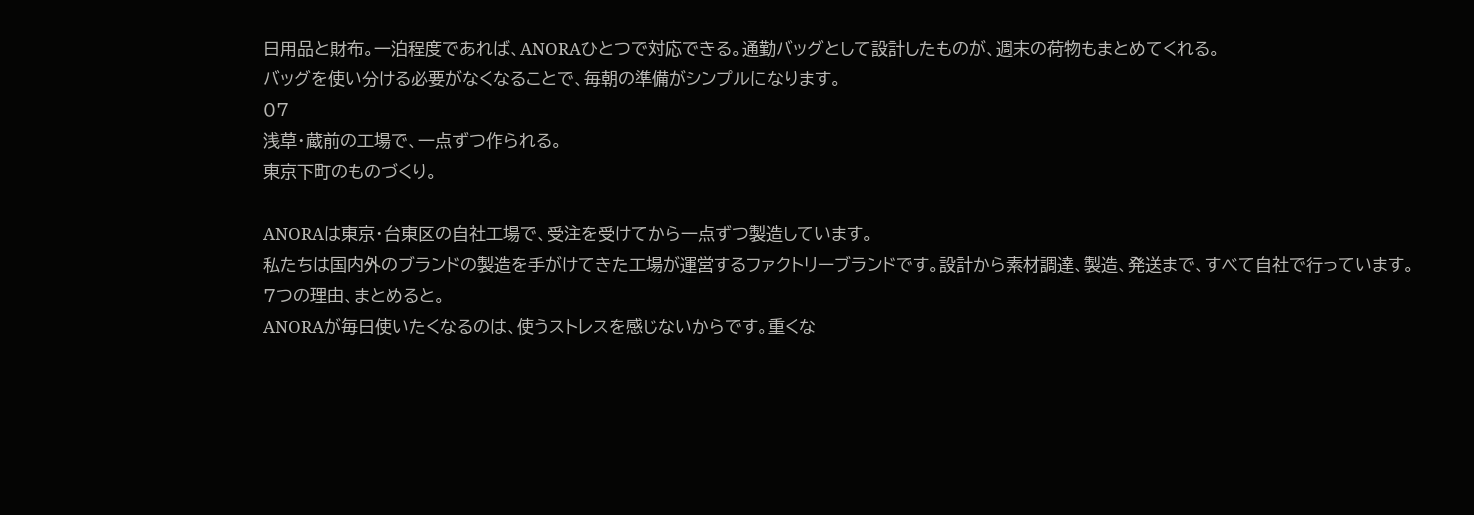日用品と財布。一泊程度であれば、ANORAひとつで対応できる。通勤バッグとして設計したものが、週末の荷物もまとめてくれる。
バッグを使い分ける必要がなくなることで、毎朝の準備がシンプルになります。
07
浅草・蔵前の工場で、一点ずつ作られる。
東京下町のものづくり。

ANORAは東京・台東区の自社工場で、受注を受けてから一点ずつ製造しています。
私たちは国内外のブランドの製造を手がけてきた工場が運営するファクトリーブランドです。設計から素材調達、製造、発送まで、すべて自社で行っています。
7つの理由、まとめると。
ANORAが毎日使いたくなるのは、使うストレスを感じないからです。重くな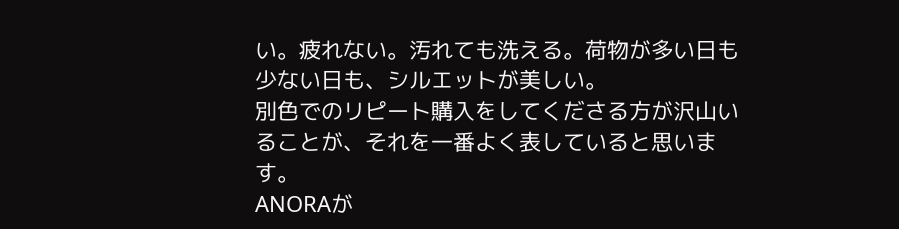い。疲れない。汚れても洗える。荷物が多い日も少ない日も、シルエットが美しい。
別色でのリピート購入をしてくださる方が沢山いることが、それを一番よく表していると思います。
ANORAが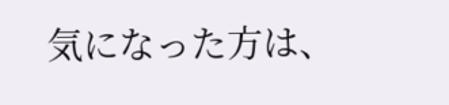気になった方は、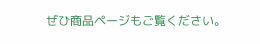ぜひ商品ページもご覧ください。